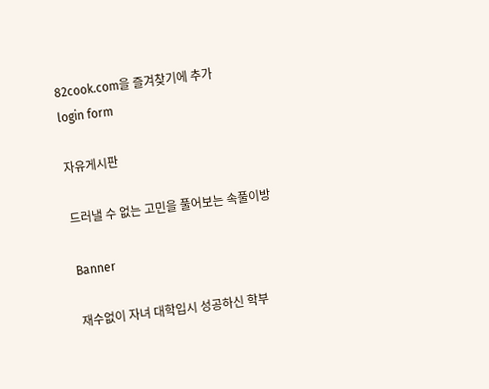82cook.com을 즐겨찾기에 추가
login form

자유게시판

드러낼 수 없는 고민을 풀어보는 속풀이방

Banner

재수없이 자녀 대학입시 성공하신 학부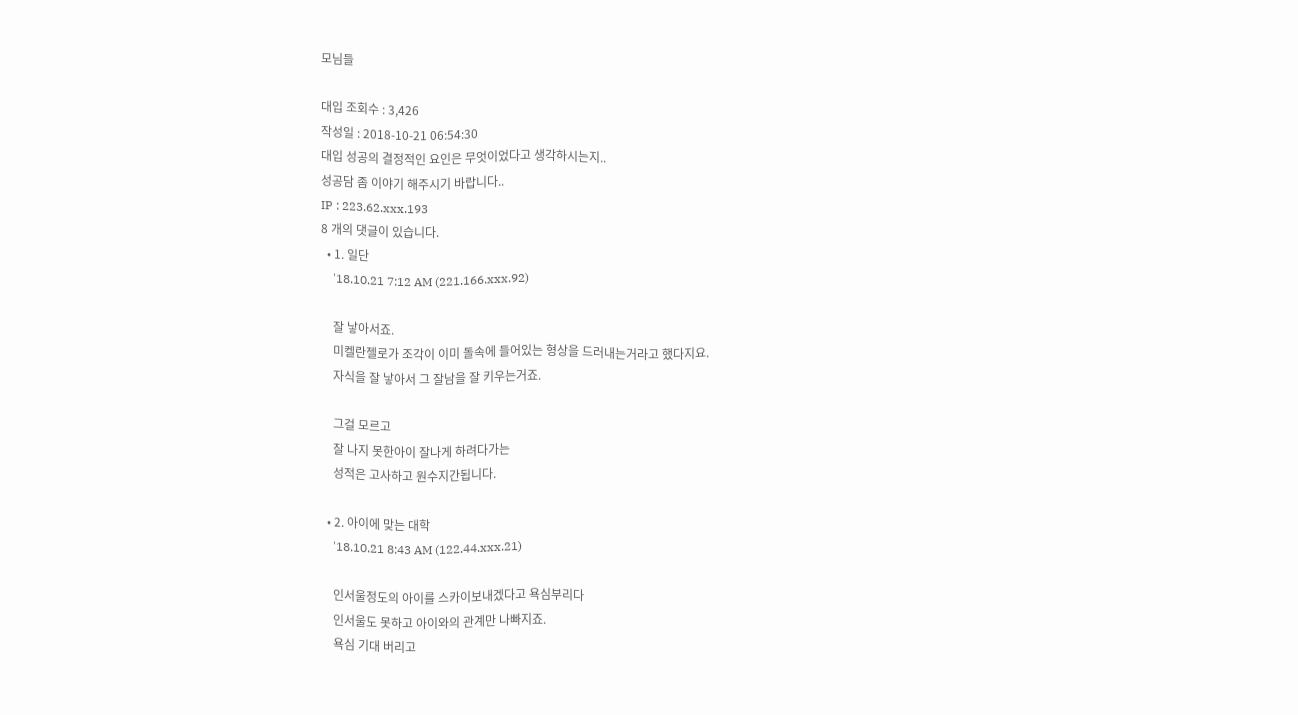모님들

대입 조회수 : 3,426
작성일 : 2018-10-21 06:54:30
대입 성공의 결정적인 요인은 무엇이었다고 생각하시는지..
성공담 좀 이야기 해주시기 바랍니다..
IP : 223.62.xxx.193
8 개의 댓글이 있습니다.
  • 1. 일단
    '18.10.21 7:12 AM (221.166.xxx.92)

    잘 낳아서죠.
    미켈란젤로가 조각이 이미 돌속에 들어있는 형상을 드러내는거라고 했다지요.
    자식을 잘 낳아서 그 잘남을 잘 키우는거죠.

    그걸 모르고
    잘 나지 못한아이 잘나게 하려다가는
    성적은 고사하고 원수지간됩니다.

  • 2. 아이에 맞는 대학
    '18.10.21 8:43 AM (122.44.xxx.21)

    인서울정도의 아이를 스카이보내겠다고 욕심부리다
    인서울도 못하고 아이와의 관계만 나빠지죠.
    욕심 기대 버리고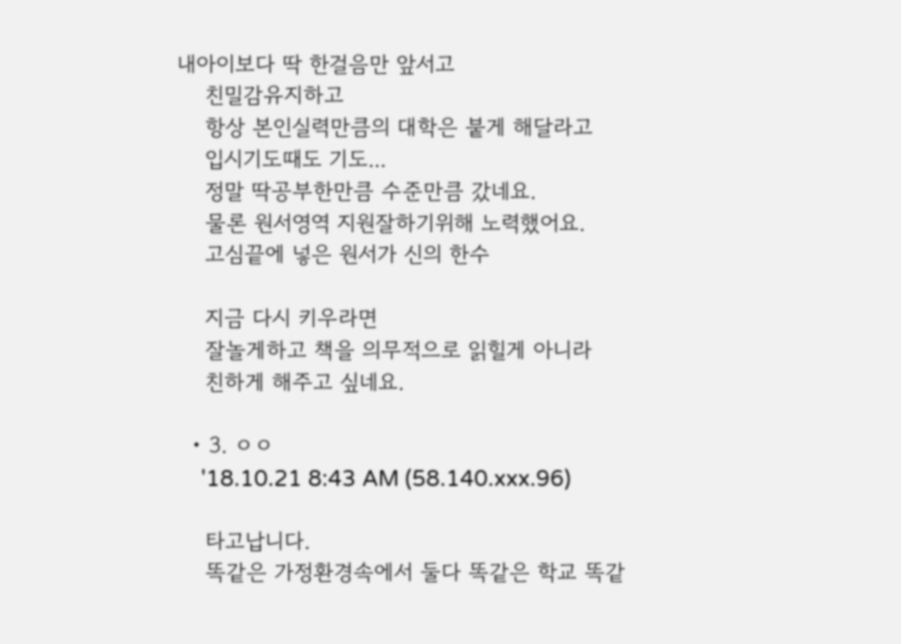내아이보다 딱 한걸음만 앞서고
    친밀감유지하고
    항상 본인실력만큼의 대학은 붙게 해달라고
    입시기도때도 기도...
    정말 딱공부한만큼 수준만큼 갔네요.
    물론 원서영역 지원잘하기위해 노력했어요.
    고심끝에 넣은 원서가 신의 한수

    지금 다시 키우라면
    잘놀게하고 책을 의무적으로 읽힐게 아니라
    친하게 해주고 싶네요.

  • 3. ㅇㅇ
    '18.10.21 8:43 AM (58.140.xxx.96)

    타고납니다.
    똑같은 가정환경속에서 둘다 똑같은 학교 똑같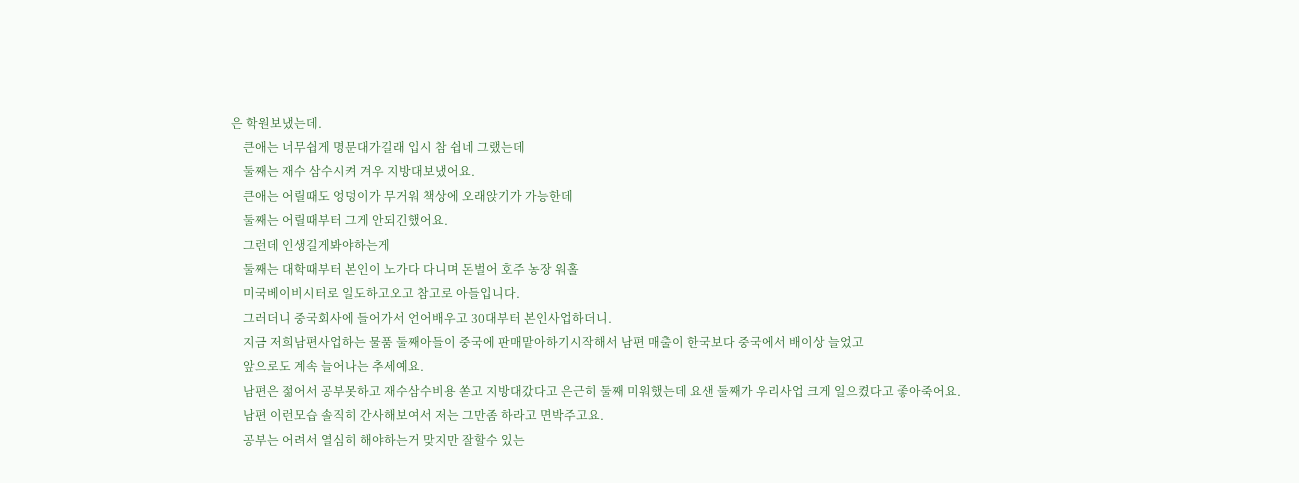은 학원보냈는데.
    큰애는 너무쉽게 명문대가길래 입시 참 쉽네 그랬는데
    둘째는 재수 삼수시켜 겨우 지방대보냈어요.
    큰애는 어릴때도 엉덩이가 무거워 책상에 오래앉기가 가능한데
    둘째는 어릴때부터 그게 안되긴했어요.
    그런데 인생길게봐야하는게
    둘째는 대학때부터 본인이 노가다 다니며 돈벌어 호주 농장 워홀
    미국베이비시터로 일도하고오고 참고로 아들입니다.
    그러더니 중국회사에 들어가서 언어배우고 30대부터 본인사업하더니.
    지금 저희남편사업하는 물품 둘째아들이 중국에 판매맡아하기시작해서 남편 매출이 한국보다 중국에서 배이상 늘었고
    앞으로도 계속 늘어나는 추세예요.
    남편은 젊어서 공부못하고 재수삼수비용 쏟고 지방대갔다고 은근히 둘째 미워했는데 요샌 둘째가 우리사업 크게 일으켰다고 좋아죽어요.
    남편 이런모습 솔직히 간사해보여서 저는 그만좀 하라고 면박주고요.
    공부는 어려서 열심히 해야하는거 맞지만 잘할수 있는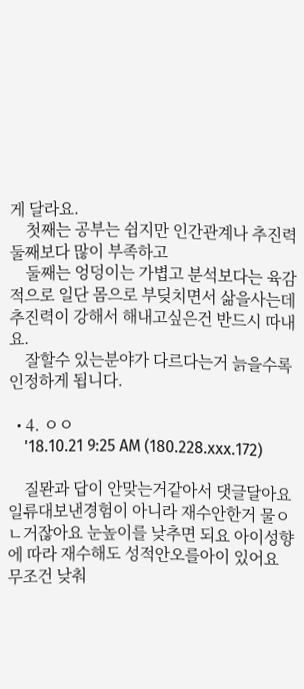게 달라요.
    첫째는 공부는 쉽지만 인간관계나 추진력 둘째보다 많이 부족하고
    둘째는 엉덩이는 가볍고 분석보다는 육감적으로 일단 몸으로 부딪치면서 삶을사는데 추진력이 강해서 해내고싶은건 반드시 따내요.
    잘할수 있는분야가 다르다는거 늙을수록 인정하게 됩니다.

  • 4. ㅇㅇ
    '18.10.21 9:25 AM (180.228.xxx.172)

    질뫈과 답이 안맞는거같아서 댓글달아요 일류대보낸경험이 아니라 재수안한거 물ㅇㄴ거잖아요 눈높이를 낮추면 되요 아이성향에 따라 재수해도 성적안오를아이 있어요 무조건 낮춰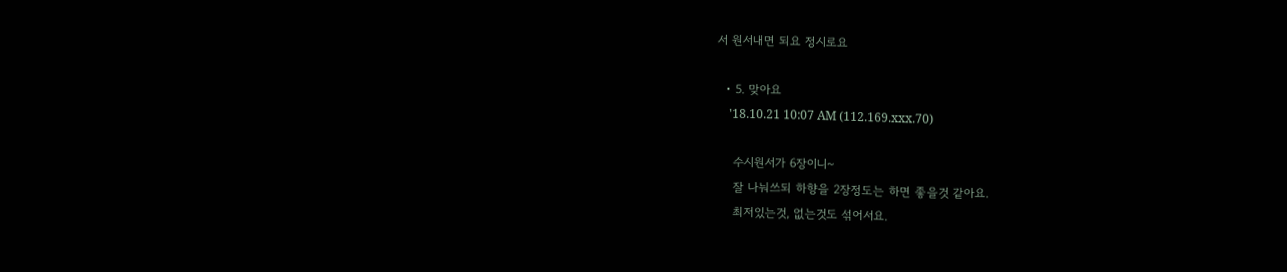서 원서내면 되요 정시로요

  • 5. 맞아요
    '18.10.21 10:07 AM (112.169.xxx.70)

    수시원서가 6장이니~
    잘 나눠쓰되 하향을 2장정도는 하면 좋을것 같아요.
    최저있는것, 없는것도 섞어서요.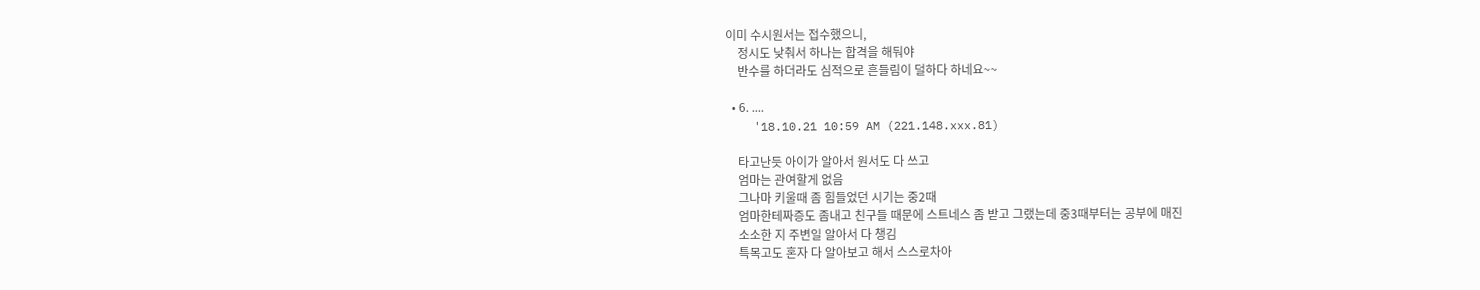이미 수시원서는 접수했으니,
    정시도 낮춰서 하나는 합격을 해둬야
    반수를 하더라도 심적으로 흔들림이 덜하다 하네요~~

  • 6. ....
    '18.10.21 10:59 AM (221.148.xxx.81)

    타고난듯 아이가 알아서 원서도 다 쓰고
    엄마는 관여할게 없음
    그나마 키울때 좀 힘들었던 시기는 중2때
    엄마한테짜증도 좀내고 친구들 때문에 스트네스 좀 받고 그랬는데 중3때부터는 공부에 매진
    소소한 지 주변일 알아서 다 챙김
    특목고도 혼자 다 알아보고 해서 스스로차아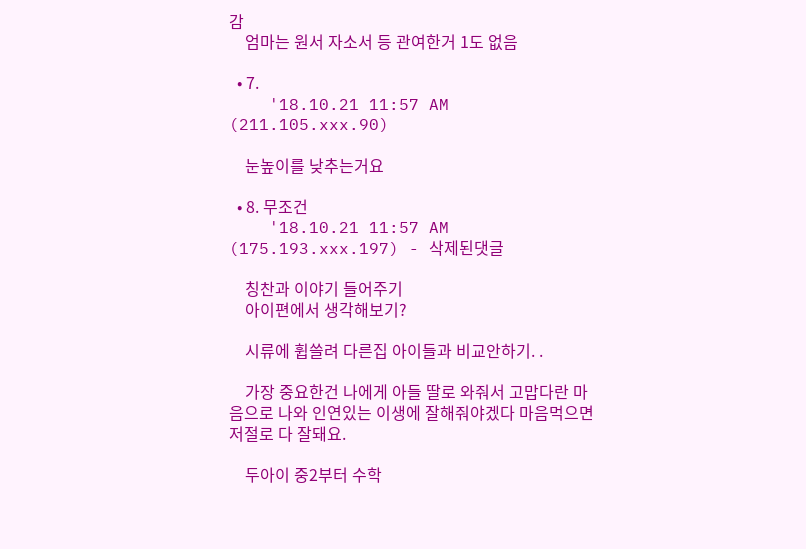감
    엄마는 원서 자소서 등 관여한거 1도 없음

  • 7.
    '18.10.21 11:57 AM (211.105.xxx.90)

    눈높이를 낮추는거요

  • 8. 무조건
    '18.10.21 11:57 AM (175.193.xxx.197) - 삭제된댓글

    칭찬과 이야기 들어주기
    아이편에서 생각해보기?

    시류에 휩쓸려 다른집 아이들과 비교안하기. .

    가장 중요한건 나에게 아들 딸로 와줘서 고맙다란 마음으로 나와 인연있는 이생에 잘해줘야겠다 마음먹으면 저절로 다 잘돼요.

    두아이 중2부터 수학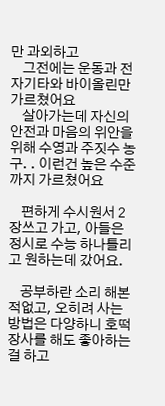만 과외하고
    그전에는 운동과 전자기타와 바이올린만 가르쳤어요
    살아가는데 자신의 안전과 마음의 위안을 위해 수영과 주짓수 농구. . 이런건 높은 수준까지 가르쳤어요

    편하게 수시원서 2장쓰고 가고, 아들은 정시로 수능 하나틀리고 원하는데 갔어요.

    공부하란 소리 해본적없고, 오히려 사는 방법은 다양하니 호떡 장사를 해도 좋아하는걸 하고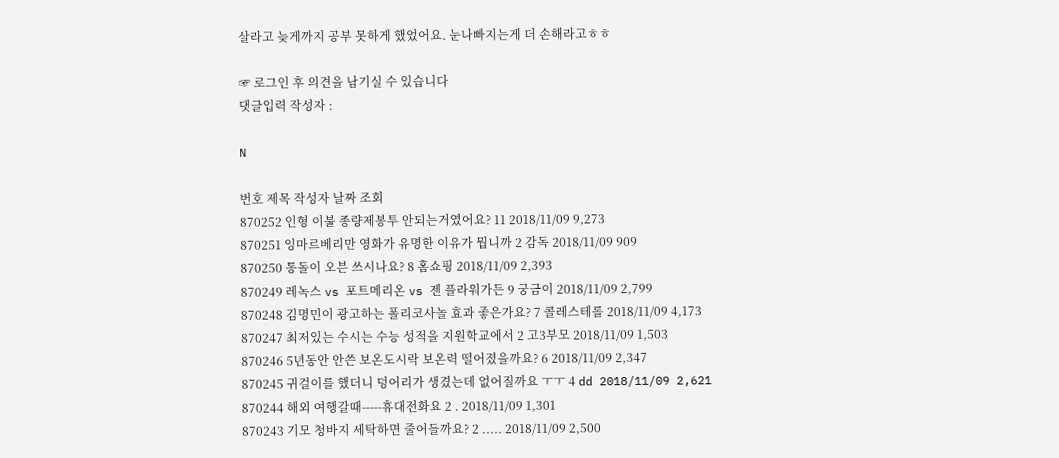살라고 늦게까지 공부 못하게 했었어요. 눈나빠지는게 더 손해라고ㅎㅎ

☞ 로그인 후 의견을 남기실 수 있습니다
댓글입력 작성자 :

N

번호 제목 작성자 날짜 조회
870252 인형 이불 종량제봉투 안되는거였어요? 11 2018/11/09 9,273
870251 잉마르베리만 영화가 유명한 이유가 뭡니까 2 감독 2018/11/09 909
870250 통돌이 오븐 쓰시나요? 8 홈쇼핑 2018/11/09 2,393
870249 레녹스 vs 포트메리온 vs 젠 플라워가든 9 궁금이 2018/11/09 2,799
870248 김명민이 광고하는 폴리코사놀 효과 좋은가요? 7 콜레스테롤 2018/11/09 4,173
870247 최저있는 수시는 수능 성적을 지원학교에서 2 고3부모 2018/11/09 1,503
870246 5년동안 안쓴 보온도시락 보온력 떨어졌을까요? 6 2018/11/09 2,347
870245 귀걸이를 했더니 덩어리가 생겼는데 없어질까요 ㅜㅜ 4 dd 2018/11/09 2,621
870244 해외 여행갈때-----휴대전화요 2 . 2018/11/09 1,301
870243 기모 청바지 세탁하면 줄어들까요? 2 ..... 2018/11/09 2,500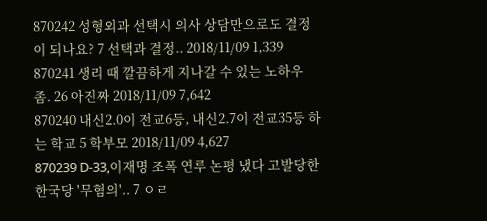870242 성형외과 선택시 의사 상담만으로도 결정이 되나요? 7 선택과 결정.. 2018/11/09 1,339
870241 생리 때 깔끔하게 지나갈 수 있는 노하우 좀. 26 아진짜 2018/11/09 7,642
870240 내신2.0이 전교6등, 내신2.7이 전교35등 하는 학교 5 학부모 2018/11/09 4,627
870239 D-33,이재명 조폭 연루 논평 냈다 고발당한 한국당 '무혐의'.. 7 ㅇㄹ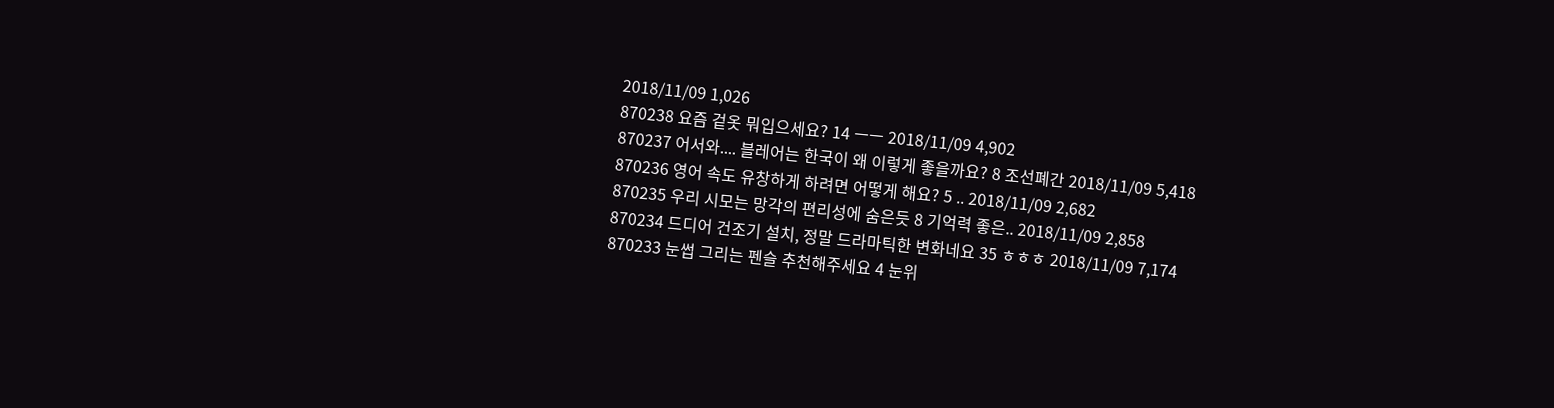2018/11/09 1,026
870238 요즘 겉옷 뭐입으세요? 14 ㅡㅡ 2018/11/09 4,902
870237 어서와.... 블레어는 한국이 왜 이렇게 좋을까요? 8 조선폐간 2018/11/09 5,418
870236 영어 속도 유창하게 하려면 어떻게 해요? 5 .. 2018/11/09 2,682
870235 우리 시모는 망각의 편리성에 숨은듯 8 기억력 좋은.. 2018/11/09 2,858
870234 드디어 건조기 설치, 정말 드라마틱한 변화네요 35 ㅎㅎㅎ 2018/11/09 7,174
870233 눈썹 그리는 펜슬 추천해주세요 4 눈위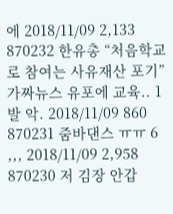에 2018/11/09 2,133
870232 한유총 “처음학교로 참여는 사유재산 포기” 가짜뉴스 유포에 교육.. 1 발 악. 2018/11/09 860
870231 줌바댄스 ㅠㅠ 6 ,,, 2018/11/09 2,958
870230 저 김장 안갑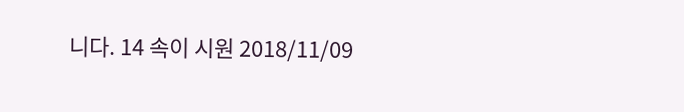니다. 14 속이 시원 2018/11/09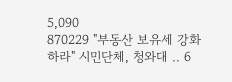5,090
870229 "부동산 보유세 강화하라" 시민단체, 청와대 .. 6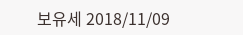보유세 2018/11/09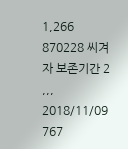1,266
870228 씨겨자 보존기간 2 ,,, 2018/11/09 767